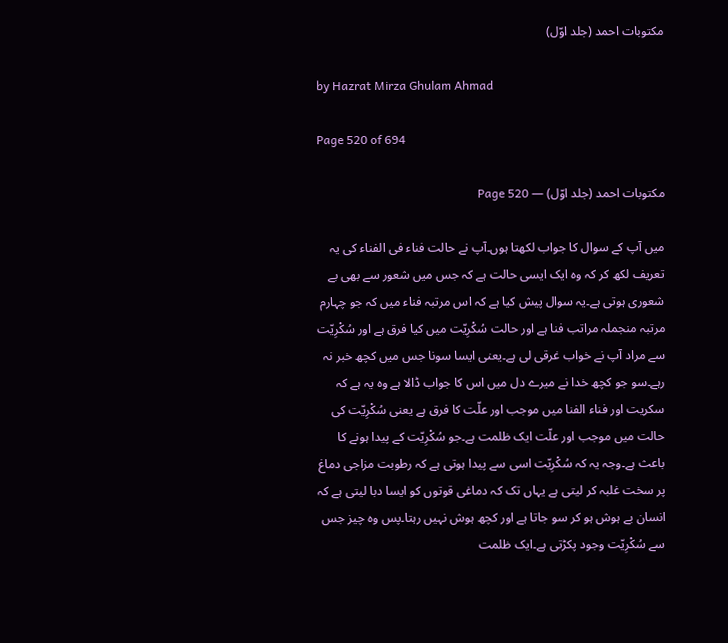مکتوبات احمد (جلد اوّل)

by Hazrat Mirza Ghulam Ahmad

Page 520 of 694

مکتوبات احمد (جلد اوّل) — Page 520

میں آپ کے سوال کا جواب لکھتا ہوں۔آپ نے حالت فناء فی الفناء کی یہ تعریف لکھ کر کہ وہ ایک ایسی حالت ہے کہ جس میں شعور سے بھی بے شعوری ہوتی ہے۔یہ سوال پیش کیا ہے کہ اس مرتبہ فناء میں کہ جو چہارم مرتبہ منجملہ مراتب فنا ہے اور حالت سُکْرِیّت میں کیا فرق ہے اور سُکْرِیّت سے مراد آپ نے خواب غرقی لی ہے۔یعنی ایسا سونا جس میں کچھ خبر نہ رہے۔سو جو کچھ خدا نے میرے دل میں اس کا جواب ڈالا ہے وہ یہ ہے کہ سکریت اور فناء الفنا میں موجب اور علّت کا فرق ہے یعنی سُکْرِیّت کی حالت میں موجب اور علّت ایک ظلمت ہے۔جو سُکْرِیّت کے پیدا ہونے کا باعث ہے۔وجہ یہ کہ سُکْرِیّت اسی سے پیدا ہوتی ہے کہ رطوبت مزاجی دماغ پر سخت غلبہ کر لیتی ہے یہاں تک کہ دماغی قوتوں کو ایسا دبا لیتی ہے کہ انسان بے ہوش ہو کر سو جاتا ہے اور کچھ ہوش نہیں رہتا۔پس وہ چیز جس سے سُکْرِیّت وجود پکڑتی ہے۔ایک ظلمت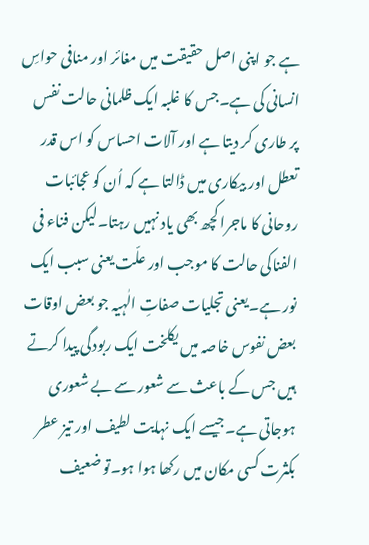ہے جو اپنی اصل حقیقت میں مغائر اور منافی حواسِ انسانی کی ہے۔جس کا غلبہ ایک ظلمانی حالت نفس پر طاری کر دیتا ہے اور آلات احساس کو اس قدر تعطل اور بیکاری میں ڈالتا ہے کہ اُن کو عجائبات روحانی کا ماجرا کچھ بھی یاد نہیں رہتا۔لیکن فناء فی الفناکی حالت کا موجب اور علّت یعنی سبب ایک نور ہے۔یعنی تجلیات صفاتِ الٰہیہ جو بعض اوقات بعض نفوس خاصہ میں یکلخت ایک ربودگی پیدا کرتے ہیں جس کے باعث سے شعور سے بے شعوری ہوجاتی ہے۔جیسے ایک نہایت لطیف اور تیز عطر بکثرت کسی مکان میں رکھا ہوا ہو۔تو ضعیف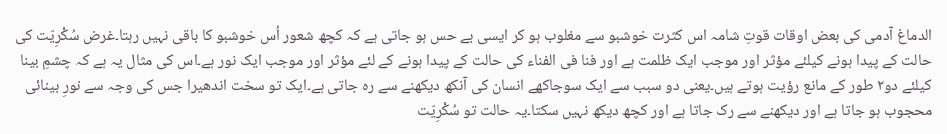الدماغ آدمی کی بعض اوقات قوتِ شامہ اس کثرت خوشبو سے مغلوب ہو کر ایسی بے حس ہو جاتی ہے کہ کچھ شعور اُس خوشبو کا باقی نہیں رہتا۔غرض سُکْرِیّت کی حالت کے پیدا ہونے کیلئے مؤثر اور موجب ایک ظلمت ہے اور فنا فی الفناء کی حالت کے پیدا ہونے کے لئے مؤثر اور موجب ایک نور ہے۔اس کی مثال یہ ہے کہ چشمِ بینا کیلئے دو۲ طور کے مانع رؤیت ہوتے ہیں۔یعنی دو سبب سے ایک سوجاکھے انسان کی آنکھ دیکھنے سے رہ جاتی ہے۔ایک تو سخت اندھیرا جس کی وجہ سے نورِ بینائی محجوب ہو جاتا ہے اور دیکھنے سے رک جاتا ہے اور کچھ دیکھ نہیں سکتا۔یہ حالت تو سُکْرِیّت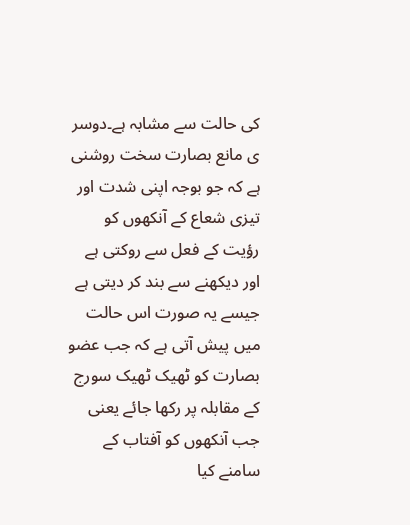کی حالت سے مشابہ ہے۔دوسر ی مانع بصارت سخت روشنی ہے کہ جو بوجہ اپنی شدت اور تیزی شعاع کے آنکھوں کو رؤیت کے فعل سے روکتی ہے اور دیکھنے سے بند کر دیتی ہے جیسے یہ صورت اس حالت میں پیش آتی ہے کہ جب عضو بصارت کو ٹھیک ٹھیک سورج کے مقابلہ پر رکھا جائے یعنی جب آنکھوں کو آفتاب کے سامنے کیا